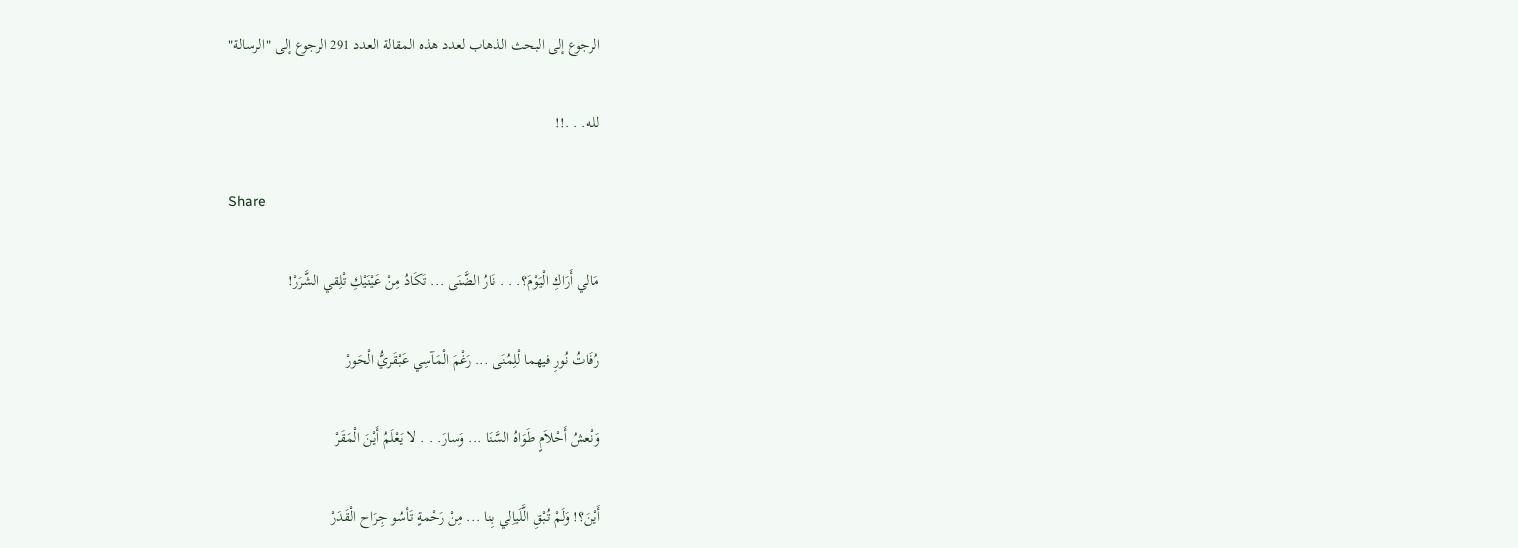الرجوع إلى البحث الذهاب لعدد هذه المقالة العدد 291 الرجوع إلى "الرسالة"

لله. . .!!

Share

مَالي أَرَاكِ الْيَوْمَ؟. . . نَارُ الضَّنَى ... تَكَادُ مِنْ عَيْنَيْكِ تْلِقي الشَّرَرْ!

رُفَاتُ نُورِ فيهما لْلِمُنَى ... رَغْمَ الْمَآسِي عَبْقَريُّ الْحَورْ

وَنْعشُ أَحْلاَمٍ طَوَاهُ السَّنَا ... وَسارَ. . . لا يَعْلَمُ أَيْنَ الْمَقَرْ

أَيْنَ؟! وَلَمْ تُبْقِ الَّلَياِلي بِنا ... مِنْ رَحْمةٍ تَأسُو جِرَاح الْقَدَرْ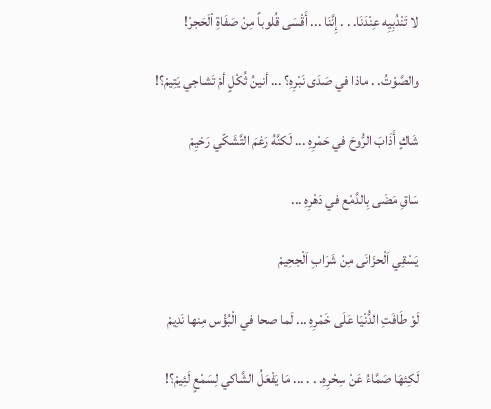لا تَنْدُبِيِه عِنْدَنَا. . . إِنَّنَا ... أَقْسَى قُلوباً مِنْ صَفَاةِ اْلَحَجرْ!

والصَّوْتُ. . ماذا في صَدَى نَبْرِهِ؟ ... أنينُ ثُكْلٍ أمْ تَشاجي يَتِيمْ؟!

شَاكٍ أَذَابَ الرُّوحَ في حَمْرِهِ ... لَكنَّهُ رَغمَ التَّشَكّي رَخيِمْ

سَاقِ مَضَى بِالدَّمْع في دَهْرِهِ ...

يَسْقِي اَلْحزَانَى مِنْ شَرَابِ اَلْجحِيمْ

لَوْ طَافَتِ الدُّنْيَا عَلَى خَمْرِهِ ... لَما صحا في الْبُؤْس مِنها نَدِيمْ

لَكِئهَا صَمَّاءُ عَنْ سِحْرِهِ. . . ... مَا يَفْعَلُ الشَّاكي لِسَمْعٍ لَئِيمْ؟!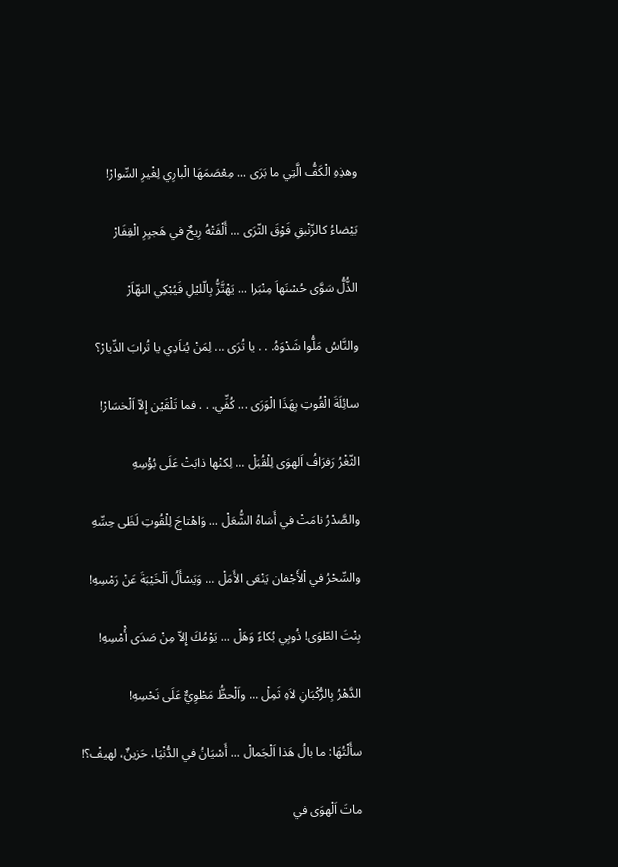وهذِهِ الْكَفُّ الَّتِي ما بَرَى ... مِعْصَمَهَا الْبارِي لِغْيرِ السِّوارْ!

بَيْضاءُ كالزّنْبقِ فَوْقَ الثّرَى ... أَلْفَتْهُ رِيحٌ في هَجيِرِ الْقِفَارْ

الذُّلُّ سَوَّى حُسْنَهاَ مِنْبَرا ... يَهْتَّزُّ بِالّليْلِ فَيُبْكِي النهّاَرْ

والنَّاسُ مَلُّوا شَدْوَهُ. . . يا تُرَى ... لِمَنْ يُناَدِي يا تُرابَ الدِّيارْ؟

سائِلَةَ الْقُوتِ بِهَذَا الْوَرَى ... كُفِّي. . . فما تَلْقَيْن إِلاّ اَلْخسَارْ!

الثّغْرُ رَفرَافُ اَلهوَى لِلْقُبَلْ ... لِكنْها ذابَتْ عَلَى بُؤْسِهِ

والصَّدْرُ نامَتْ في أَسَاهُ الشُّعَلْ ... وَاهْتاجَ لِلْقُوتِ لَظَى حِسِّهِ

والسِّحْرُ في اْلأَجْفان يَنْعَى الأَمَلْ ... وَيَسْأَلُ اَلْخَيْبَةَ عَنْ رَمْسِهِ!

بِنْتَ الطّوَى! ذُوبِي بُكاءً وَهَلْ ... يَوْمُكَ إِلاّ مِنْ صَدَى أَْمْسِهِ!

الدَّهْرُ بِالرُّكْبَانِ لاَهِ ثَمِلْ ... واَلْحظُّ مَطْوِيٌّ عَلَى نَحْسِهِ!

سأَلْتُهَا: ما بالُ هَذا اَلْجَمالْ ... أَسْيَانُ في الدُّنْيَا، حَزينٌ، لهيفْ؟!

ماتَ اَلْهوَى في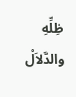ظِلِّهِ والدَّلاَلْ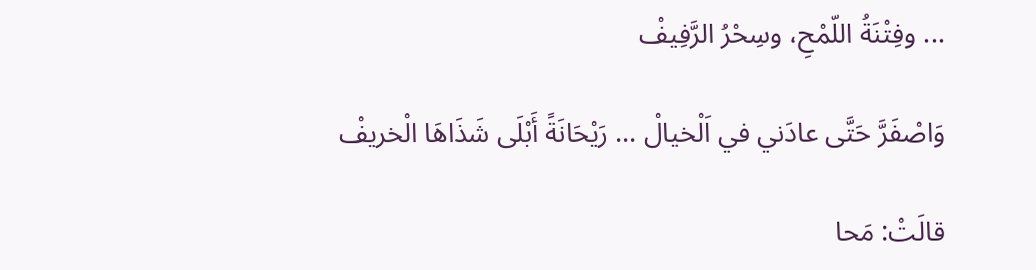... وفِتْنَةُ اللّمْحِ، وسِحْرُ الرَّفِيفْ

وَاصْفَرَّ حَتَّى عادَني في اَلْخيالْ ... رَيْحَانَةً أَبْلَى شَذَاهَا الْخريفْ

قالَتْ: مَحا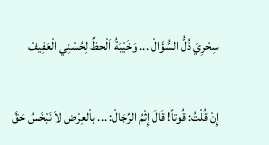سِحْرِيَ ذُلُّ السُّؤَالْ ... وَخَيْبَةُ اَلْحظِّ لِحُسْنِي الْعَفِيفْ

إِنْ قُلْتُ: قُوتاً! قَالَ إِثْمُ الرِّجَالْ: ... باْلعِرْض لاَ نَبْخَسُ حَقَّ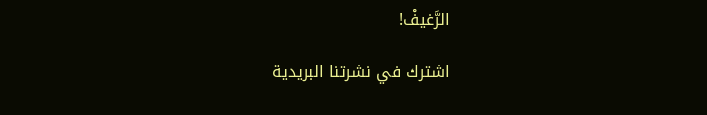الرَّغيفْ!

اشترك في نشرتنا البريدية